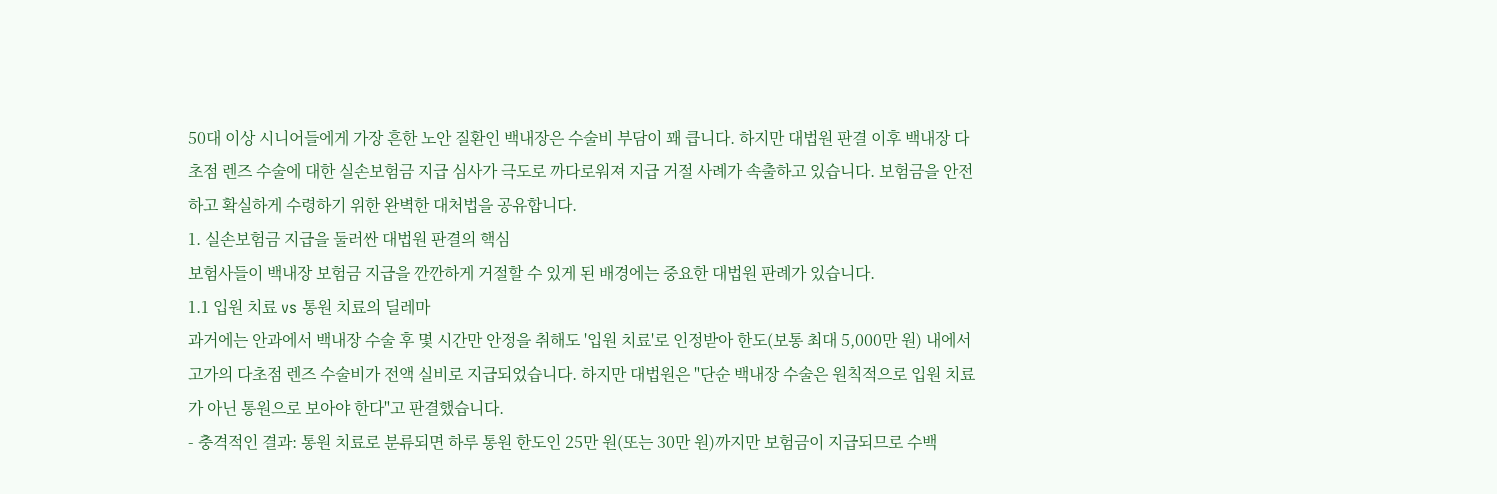50대 이상 시니어들에게 가장 흔한 노안 질환인 백내장은 수술비 부담이 꽤 큽니다. 하지만 대법원 판결 이후 백내장 다초점 렌즈 수술에 대한 실손보험금 지급 심사가 극도로 까다로워져 지급 거절 사례가 속출하고 있습니다. 보험금을 안전하고 확실하게 수령하기 위한 완벽한 대처법을 공유합니다.
1. 실손보험금 지급을 둘러싼 대법원 판결의 핵심
보험사들이 백내장 보험금 지급을 깐깐하게 거절할 수 있게 된 배경에는 중요한 대법원 판례가 있습니다.
1.1 입원 치료 vs 통원 치료의 딜레마
과거에는 안과에서 백내장 수술 후 몇 시간만 안정을 취해도 '입원 치료'로 인정받아 한도(보통 최대 5,000만 원) 내에서 고가의 다초점 렌즈 수술비가 전액 실비로 지급되었습니다. 하지만 대법원은 "단순 백내장 수술은 원칙적으로 입원 치료가 아닌 통원으로 보아야 한다"고 판결했습니다.
- 충격적인 결과: 통원 치료로 분류되면 하루 통원 한도인 25만 원(또는 30만 원)까지만 보험금이 지급되므로 수백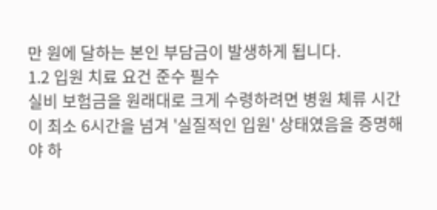만 원에 달하는 본인 부담금이 발생하게 됩니다.
1.2 입원 치료 요건 준수 필수
실비 보험금을 원래대로 크게 수령하려면 병원 체류 시간이 최소 6시간을 넘겨 '실질적인 입원' 상태였음을 증명해야 하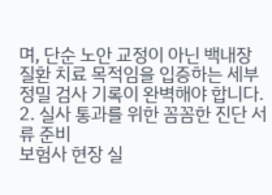며, 단순 노안 교정이 아닌 백내장 질환 치료 목적임을 입증하는 세부 정밀 검사 기록이 완벽해야 합니다.
2. 실사 통과를 위한 꼼꼼한 진단 서류 준비
보험사 현장 실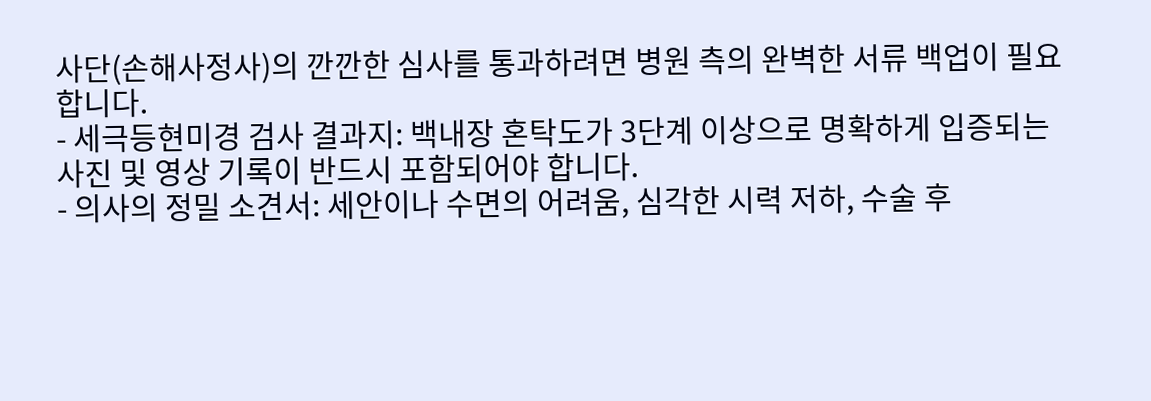사단(손해사정사)의 깐깐한 심사를 통과하려면 병원 측의 완벽한 서류 백업이 필요합니다.
- 세극등현미경 검사 결과지: 백내장 혼탁도가 3단계 이상으로 명확하게 입증되는 사진 및 영상 기록이 반드시 포함되어야 합니다.
- 의사의 정밀 소견서: 세안이나 수면의 어려움, 심각한 시력 저하, 수술 후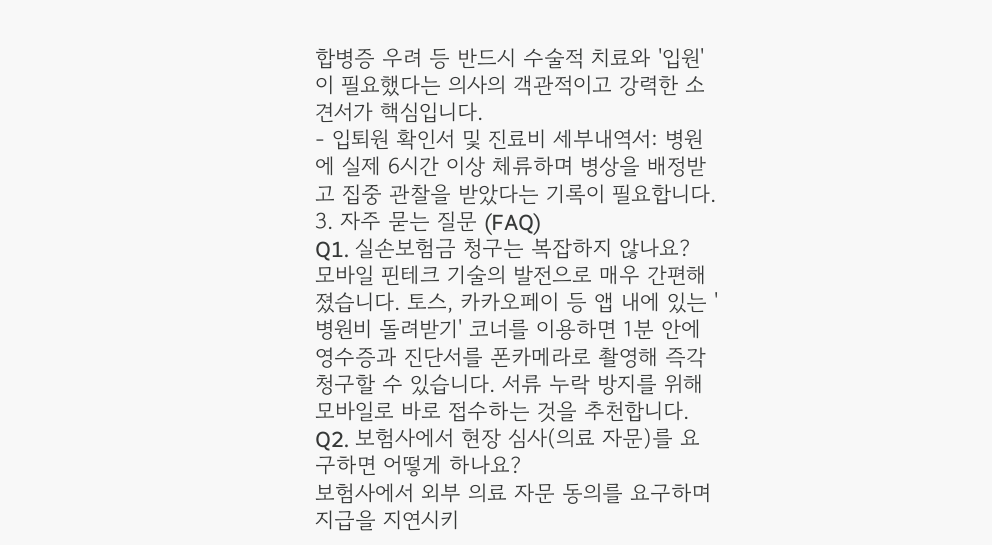합병증 우려 등 반드시 수술적 치료와 '입원'이 필요했다는 의사의 객관적이고 강력한 소견서가 핵심입니다.
- 입퇴원 확인서 및 진료비 세부내역서: 병원에 실제 6시간 이상 체류하며 병상을 배정받고 집중 관찰을 받았다는 기록이 필요합니다.
3. 자주 묻는 질문 (FAQ)
Q1. 실손보험금 청구는 복잡하지 않나요?
모바일 핀테크 기술의 발전으로 매우 간편해졌습니다. 토스, 카카오페이 등 앱 내에 있는 '병원비 돌려받기' 코너를 이용하면 1분 안에 영수증과 진단서를 폰카메라로 촬영해 즉각 청구할 수 있습니다. 서류 누락 방지를 위해 모바일로 바로 접수하는 것을 추천합니다.
Q2. 보험사에서 현장 심사(의료 자문)를 요구하면 어떻게 하나요?
보험사에서 외부 의료 자문 동의를 요구하며 지급을 지연시키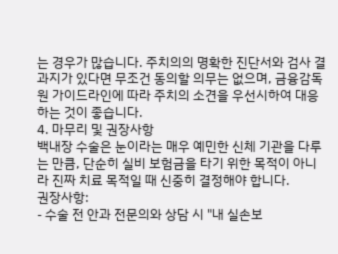는 경우가 많습니다. 주치의의 명확한 진단서와 검사 결과지가 있다면 무조건 동의할 의무는 없으며, 금융감독원 가이드라인에 따라 주치의 소견을 우선시하여 대응하는 것이 좋습니다.
4. 마무리 및 권장사항
백내장 수술은 눈이라는 매우 예민한 신체 기관을 다루는 만큼, 단순히 실비 보험금을 타기 위한 목적이 아니라 진짜 치료 목적일 때 신중히 결정해야 합니다.
권장사항:
- 수술 전 안과 전문의와 상담 시 "내 실손보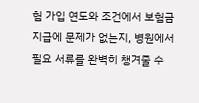험 가입 연도와 조건에서 보험금 지급에 문제가 없는지, 병원에서 필요 서류를 완벽히 챙겨줄 수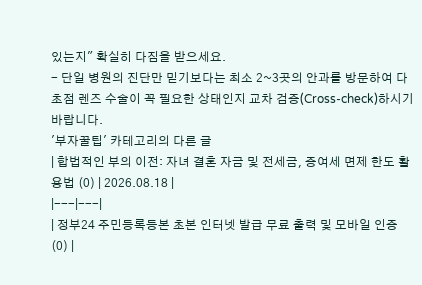있는지" 확실히 다짐을 받으세요.
- 단일 병원의 진단만 믿기보다는 최소 2~3곳의 안과를 방문하여 다초점 렌즈 수술이 꼭 필요한 상태인지 교차 검증(Cross-check)하시기 바랍니다.
'부자꿀팁' 카테고리의 다른 글
| 합법적인 부의 이전: 자녀 결혼 자금 및 전세금, 증여세 면제 한도 활용법 (0) | 2026.08.18 |
|---|---|
| 정부24 주민등록등본 초본 인터넷 발급 무료 출력 및 모바일 인증 (0) |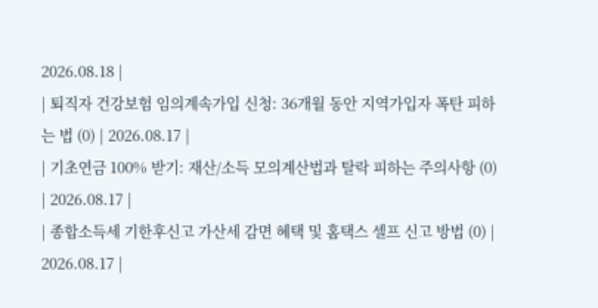2026.08.18 |
| 퇴직자 건강보험 임의계속가입 신청: 36개월 동안 지역가입자 폭탄 피하는 법 (0) | 2026.08.17 |
| 기초연금 100% 받기: 재산/소득 모의계산법과 탈락 피하는 주의사항 (0) | 2026.08.17 |
| 종합소득세 기한후신고 가산세 감면 혜택 및 홈택스 셀프 신고 방법 (0) | 2026.08.17 |